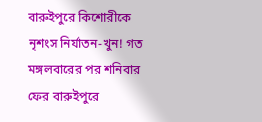বারুইপুরে কিশোরীকে নৃশংস নির্যাতন-খুন! গত মঙ্গলবারের পর শনিবার ফের বারুইপুরে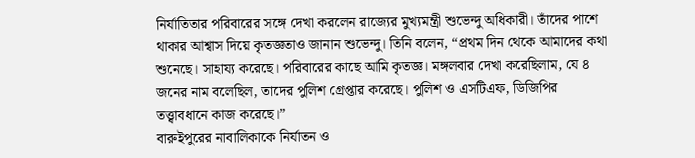নির্যাতিতার পরিবারের সঙ্গে দেখা করলেন রাজ্যের মুখ্যমন্ত্রী শুভেন্দু অধিকারী। তাঁদের পাশে থাকার আশ্বাস দিয়ে কৃতজ্ঞতাও জানান শুভেন্দু। তিনি বলেন, “প্রথম দিন থেকে আমাদের কথা শুনেছে। সাহায্য করেছে। পরিবারের কাছে আমি কৃতজ্ঞ। মঙ্গলবার দেখা করেছিলাম, যে ৪ জনের নাম বলেছিল, তাদের পুলিশ গ্রেপ্তার করেছে। পুলিশ ও এসটিএফ, ডিজিপির তত্ত্বাবধানে কাজ করেছে।”
বারুইপুরের নাবালিকাকে নির্যাতন ও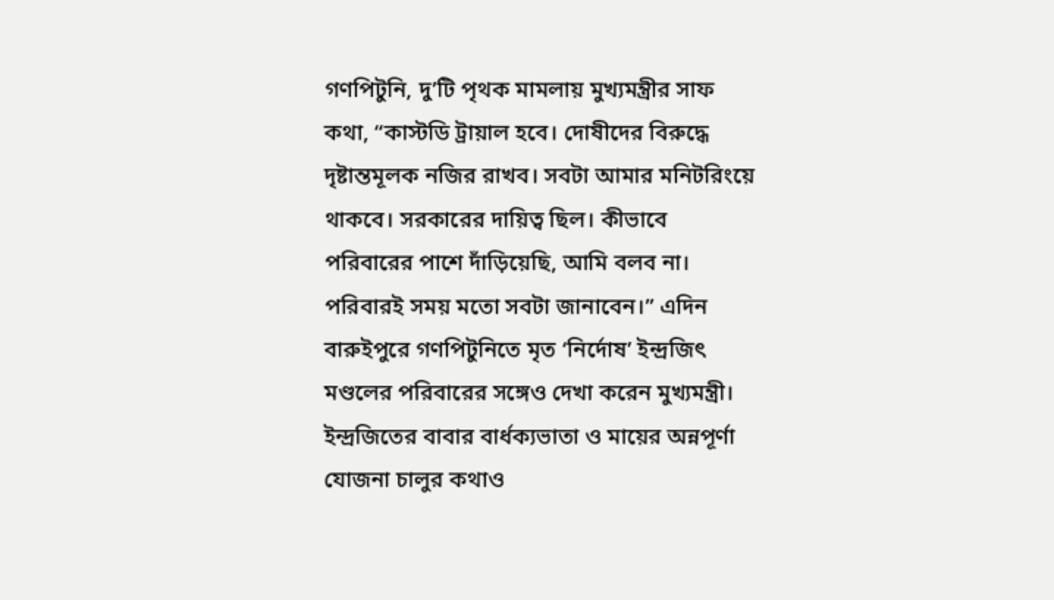গণপিটুনি, দু’টি পৃথক মামলায় মুখ্যমন্ত্রীর সাফ কথা, “কাস্টডি ট্রায়াল হবে। দোষীদের বিরুদ্ধে দৃষ্টান্তমূলক নজির রাখব। সবটা আমার মনিটরিংয়ে থাকবে। সরকারের দায়িত্ব ছিল। কীভাবে পরিবারের পাশে দাঁড়িয়েছি, আমি বলব না। পরিবারই সময় মতো সবটা জানাবেন।” এদিন বারুইপুরে গণপিটুনিতে মৃত ‘নির্দোষ’ ইন্দ্রজিৎ মণ্ডলের পরিবারের সঙ্গেও দেখা করেন মুখ্যমন্ত্রী। ইন্দ্রজিতের বাবার বার্ধক্যভাতা ও মায়ের অন্নপূর্ণা যোজনা চালুর কথাও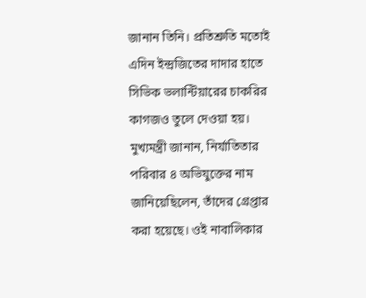জানান তিনি। প্রতিশ্রুতি মতোই এদিন ইন্দ্রজিতের দাদার হাতে সিভিক ভলান্টিয়ারের চাকরির কাগজও তুলে দেওয়া হয়।
মুখ্যমন্ত্রী জানান, নির্যাতিতার পরিবার ৪ অভিযুক্তের নাম জানিয়েছিলেন, তাঁদের গ্রেপ্তার করা হয়েছে। ওই নাবালিকার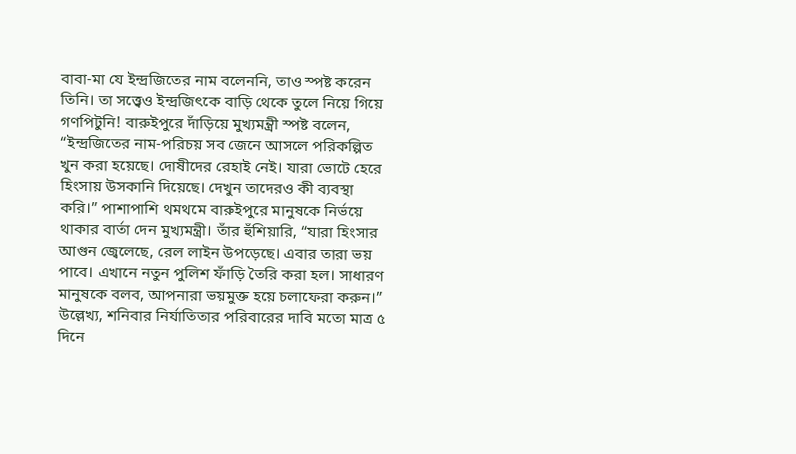বাবা-মা যে ইন্দ্রজিতের নাম বলেননি, তাও স্পষ্ট করেন তিনি। তা সত্ত্বেও ইন্দ্রজিৎকে বাড়ি থেকে তুলে নিয়ে গিয়ে গণপিটুনি! বারুইপুরে দাঁড়িয়ে মুখ্যমন্ত্রী স্পষ্ট বলেন, “ইন্দ্রজিতের নাম-পরিচয় সব জেনে আসলে পরিকল্পিত খুন করা হয়েছে। দোষীদের রেহাই নেই। যারা ভোটে হেরে হিংসায় উসকানি দিয়েছে। দেখুন তাদেরও কী ব্যবস্থা করি।” পাশাপাশি থমথমে বারুইপুরে মানুষকে নির্ভয়ে থাকার বার্তা দেন মুখ্যমন্ত্রী। তাঁর হুঁশিয়ারি, “যারা হিংসার আগুন জ্বেলেছে, রেল লাইন উপড়েছে। এবার তারা ভয় পাবে। এখানে নতুন পুলিশ ফাঁড়ি তৈরি করা হল। সাধারণ মানুষকে বলব, আপনারা ভয়মুক্ত হয়ে চলাফেরা করুন।” উল্লেখ্য, শনিবার নির্যাতিতার পরিবারের দাবি মতো মাত্র ৫ দিনে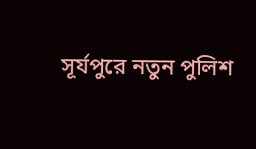সূর্যপুরে নতুন পুলিশ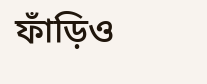ফাঁড়িও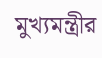মুখ্যমন্ত্রীর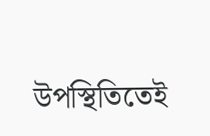উপস্থিতিতেই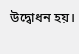উদ্বোধন হয়।